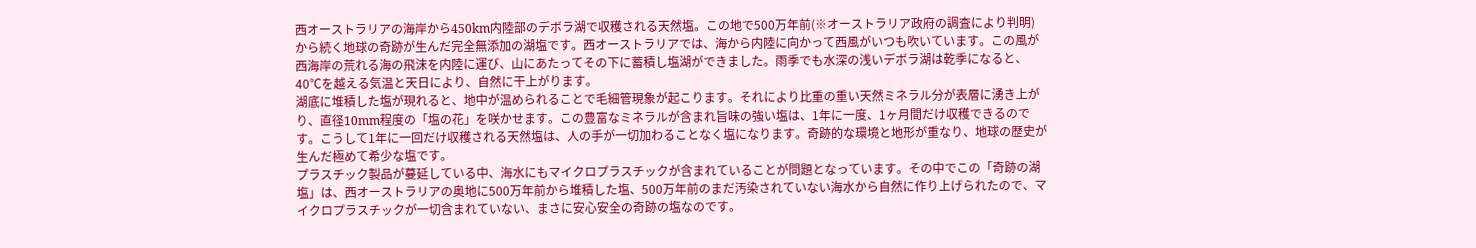西オーストラリアの海岸から450km内陸部のデボラ湖で収穫される天然塩。この地で500万年前(※オーストラリア政府の調査により判明)から続く地球の奇跡が生んだ完全無添加の湖塩です。西オーストラリアでは、海から内陸に向かって西風がいつも吹いています。この風が西海岸の荒れる海の飛沫を内陸に運び、山にあたってその下に蓄積し塩湖ができました。雨季でも水深の浅いデボラ湖は乾季になると、40℃を越える気温と天日により、自然に干上がります。
湖底に堆積した塩が現れると、地中が温められることで毛細管現象が起こります。それにより比重の重い天然ミネラル分が表層に湧き上がり、直径10mm程度の「塩の花」を咲かせます。この豊富なミネラルが含まれ旨味の強い塩は、1年に一度、1ヶ月間だけ収穫できるのです。こうして1年に一回だけ収穫される天然塩は、人の手が一切加わることなく塩になります。奇跡的な環境と地形が重なり、地球の歴史が生んだ極めて希少な塩です。
プラスチック製品が蔓延している中、海水にもマイクロプラスチックが含まれていることが問題となっています。その中でこの「奇跡の湖塩」は、西オーストラリアの奥地に500万年前から堆積した塩、500万年前のまだ汚染されていない海水から自然に作り上げられたので、マイクロプラスチックが一切含まれていない、まさに安心安全の奇跡の塩なのです。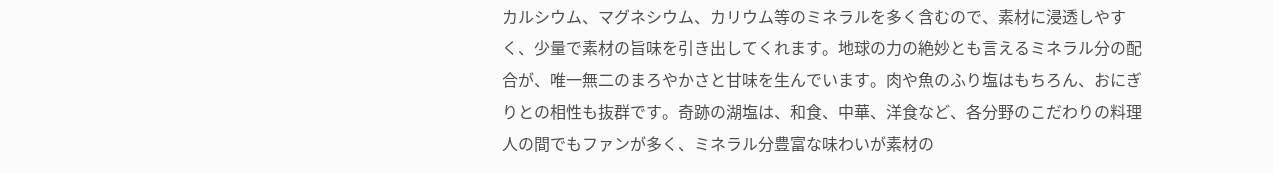カルシウム、マグネシウム、カリウム等のミネラルを多く含むので、素材に浸透しやすく、少量で素材の旨味を引き出してくれます。地球の力の絶妙とも言えるミネラル分の配合が、唯一無二のまろやかさと甘味を生んでいます。肉や魚のふり塩はもちろん、おにぎりとの相性も抜群です。奇跡の湖塩は、和食、中華、洋食など、各分野のこだわりの料理人の間でもファンが多く、ミネラル分豊富な味わいが素材の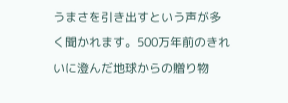うまさを引き出すという声が多く聞かれます。500万年前のきれいに澄んだ地球からの贈り物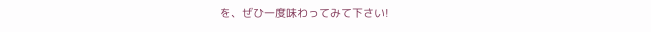を、ぜひ一度味わってみて下さい!